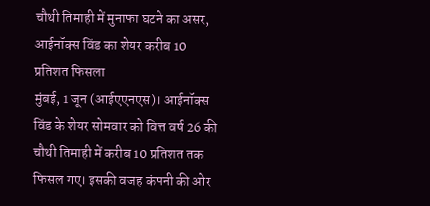चौथी तिमाही में मुनाफा घटने का असर, आईनॉक्स विंड का शेयर करीब 10 प्रतिशत फिसला
मुंबई, 1 जून (आईएएनएस)। आईनॉक्स विंड के शेयर सोमवार को वित्त वर्ष 26 की चौथी तिमाही में करीब 10 प्रतिशत तक फिसल गए। इसकी वजह कंपनी की ओर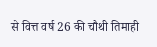से वित्त वर्ष 26 की चौथी तिमाही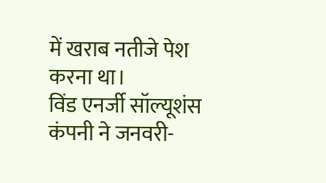में खराब नतीजे पेश करना था।
विंड एनर्जी सॉल्यूशंस कंपनी ने जनवरी-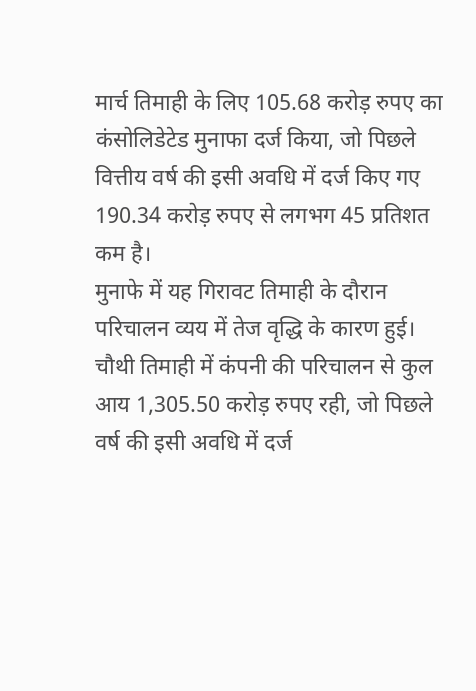मार्च तिमाही के लिए 105.68 करोड़ रुपए का कंसोलिडेटेड मुनाफा दर्ज किया, जो पिछले वित्तीय वर्ष की इसी अवधि में दर्ज किए गए 190.34 करोड़ रुपए से लगभग 45 प्रतिशत कम है।
मुनाफे में यह गिरावट तिमाही के दौरान परिचालन व्यय में तेज वृद्धि के कारण हुई।
चौथी तिमाही में कंपनी की परिचालन से कुल आय 1,305.50 करोड़ रुपए रही, जो पिछले वर्ष की इसी अवधि में दर्ज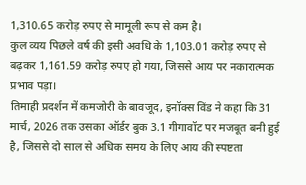1,310.65 करोड़ रुपए से मामूली रूप से कम है।
कुल व्यय पिछले वर्ष की इसी अवधि के 1,103.01 करोड़ रुपए से बढ़कर 1,161.59 करोड़ रुपए हो गया, जिससे आय पर नकारात्मक प्रभाव पड़ा।
तिमाही प्रदर्शन में कमजोरी के बावजूद, इनॉक्स विंड ने कहा कि 31 मार्च, 2026 तक उसका ऑर्डर बुक 3.1 गीगावॉट पर मजबूत बनी हुई है, जिससे दो साल से अधिक समय के लिए आय की स्पष्टता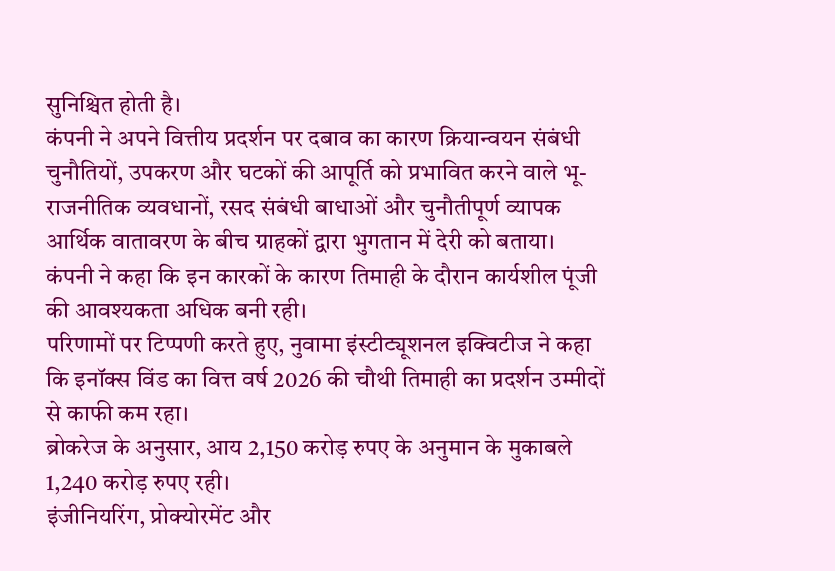सुनिश्चित होती है।
कंपनी ने अपने वित्तीय प्रदर्शन पर दबाव का कारण क्रियान्वयन संबंधी चुनौतियों, उपकरण और घटकों की आपूर्ति को प्रभावित करने वाले भू-राजनीतिक व्यवधानों, रसद संबंधी बाधाओं और चुनौतीपूर्ण व्यापक आर्थिक वातावरण के बीच ग्राहकों द्वारा भुगतान में देरी को बताया।
कंपनी ने कहा कि इन कारकों के कारण तिमाही के दौरान कार्यशील पूंजी की आवश्यकता अधिक बनी रही।
परिणामों पर टिप्पणी करते हुए, नुवामा इंस्टीट्यूशनल इक्विटीज ने कहा कि इनॉक्स विंड का वित्त वर्ष 2026 की चौथी तिमाही का प्रदर्शन उम्मीदों से काफी कम रहा।
ब्रोकरेज के अनुसार, आय 2,150 करोड़ रुपए के अनुमान के मुकाबले 1,240 करोड़ रुपए रही।
इंजीनियरिंग, प्रोक्योरमेंट और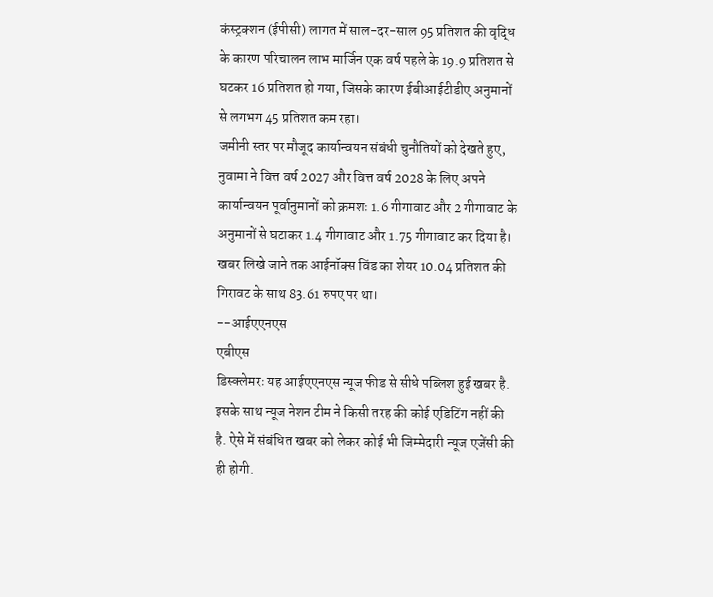कंस्ट्रक्शन (ईपीसी) लागत में साल-दर-साल 95 प्रतिशत की वृद्धि के कारण परिचालन लाभ मार्जिन एक वर्ष पहले के 19.9 प्रतिशत से घटकर 16 प्रतिशत हो गया, जिसके कारण ईबीआईटीडीए अनुमानों से लगभग 45 प्रतिशत कम रहा।
जमीनी स्तर पर मौजूद कार्यान्वयन संबंधी चुनौतियों को देखते हुए, नुवामा ने वित्त वर्ष 2027 और वित्त वर्ष 2028 के लिए अपने कार्यान्वयन पूर्वानुमानों को क्रमशः 1.6 गीगावाट और 2 गीगावाट के अनुमानों से घटाकर 1.4 गीगावाट और 1.75 गीगावाट कर दिया है।
खबर लिखे जाने तक आईनॉक्स विंड का शेयर 10.04 प्रतिशत की गिरावट के साथ 83.61 रुपए पर था।
--आईएएनएस
एबीएस
डिस्क्लेमरः यह आईएएनएस न्यूज फीड से सीधे पब्लिश हुई खबर है. इसके साथ न्यूज नेशन टीम ने किसी तरह की कोई एडिटिंग नहीं की है. ऐसे में संबंधित खबर को लेकर कोई भी जिम्मेदारी न्यूज एजेंसी की ही होगी.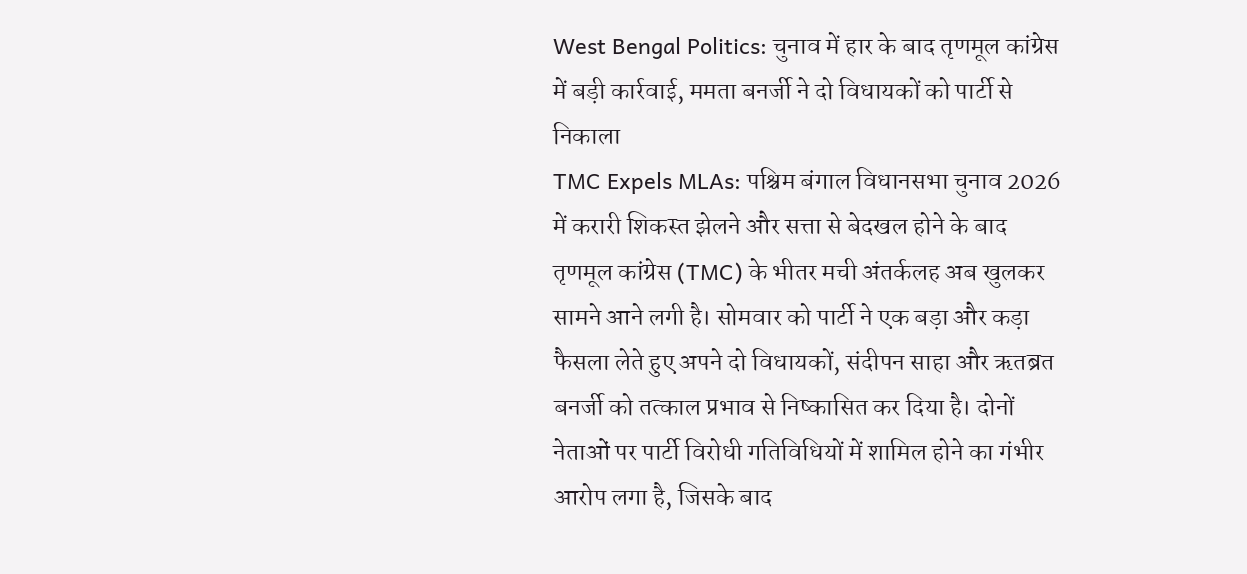West Bengal Politics: चुनाव में हार के बाद तृणमूल कांग्रेस में बड़ी कार्रवाई, ममता बनर्जी ने दो विधायकों को पार्टी से निकाला
TMC Expels MLAs: पश्चिम बंगाल विधानसभा चुनाव 2026 में करारी शिकस्त झेलने और सत्ता से बेदखल होने के बाद तृणमूल कांग्रेस (TMC) के भीतर मची अंतर्कलह अब खुलकर सामने आने लगी है। सोमवार को पार्टी ने एक बड़ा और कड़ा फैसला लेते हुए अपने दो विधायकों, संदीपन साहा और ऋतब्रत बनर्जी को तत्काल प्रभाव से निष्कासित कर दिया है। दोनों नेताओं पर पार्टी विरोधी गतिविधियों में शामिल होने का गंभीर आरोप लगा है, जिसके बाद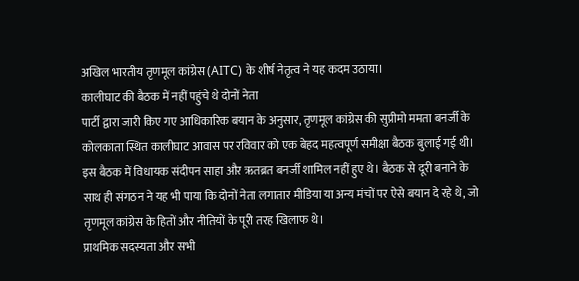अखिल भारतीय तृणमूल कांग्रेस (AITC) के शीर्ष नेतृत्व ने यह कदम उठाया।
कालीघाट की बैठक में नहीं पहुंचे थे दोनों नेता
पार्टी द्वारा जारी किए गए आधिकारिक बयान के अनुसार, तृणमूल कांग्रेस की सुप्रीमो ममता बनर्जी के कोलकाता स्थित कालीघाट आवास पर रविवार को एक बेहद महत्वपूर्ण समीक्षा बैठक बुलाई गई थी। इस बैठक में विधायक संदीपन साहा और ऋतब्रत बनर्जी शामिल नहीं हुए थे। बैठक से दूरी बनाने के साथ ही संगठन ने यह भी पाया कि दोनों नेता लगातार मीडिया या अन्य मंचों पर ऐसे बयान दे रहे थे, जो तृणमूल कांग्रेस के हितों और नीतियों के पूरी तरह खिलाफ थे।
प्राथमिक सदस्यता और सभी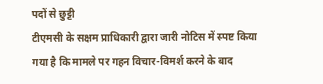पदों से छुट्टी
टीएमसी के सक्षम प्राधिकारी द्वारा जारी नोटिस में स्पष्ट किया गया है कि मामले पर गहन विचार-विमर्श करने के बाद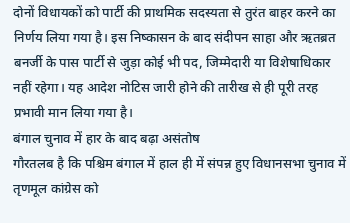दोनों विधायकों को पार्टी की प्राथमिक सदस्यता से तुरंत बाहर करने का निर्णय लिया गया है। इस निष्कासन के बाद संदीपन साहा और ऋतब्रत बनर्जी के पास पार्टी से जुड़ा कोई भी पद, जिम्मेदारी या विशेषाधिकार नहीं रहेगा। यह आदेश नोटिस जारी होने की तारीख से ही पूरी तरह प्रभावी मान लिया गया है।
बंगाल चुनाव में हार के बाद बढ़ा असंतोष
गौरतलब है कि पश्चिम बंगाल में हाल ही में संपन्न हुए विधानसभा चुनाव में तृणमूल कांग्रेस को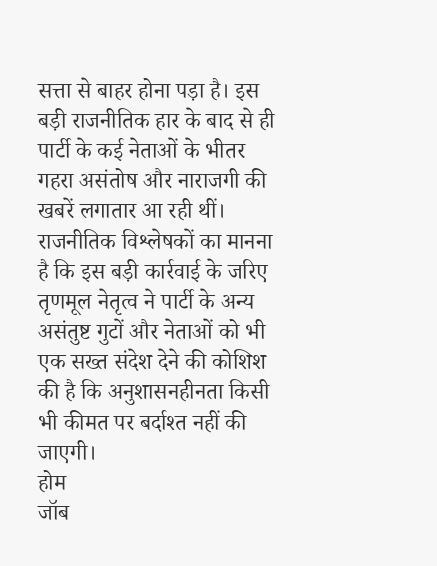सत्ता से बाहर होना पड़ा है। इस बड़ी राजनीतिक हार के बाद से ही पार्टी के कई नेताओं के भीतर गहरा असंतोष और नाराजगी की खबरें लगातार आ रही थीं। राजनीतिक विश्लेषकों का मानना है कि इस बड़ी कार्रवाई के जरिए तृणमूल नेतृत्व ने पार्टी के अन्य असंतुष्ट गुटों और नेताओं को भी एक सख्त संदेश देने की कोशिश की है कि अनुशासनहीनता किसी भी कीमत पर बर्दाश्त नहीं की जाएगी।
होम
जॉब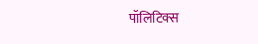पॉलिटिक्स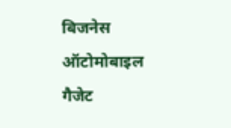बिजनेस
ऑटोमोबाइल
गैजेट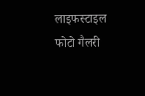लाइफस्टाइल
फोटो गैलरी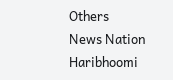Others
News Nation
Haribhoomi